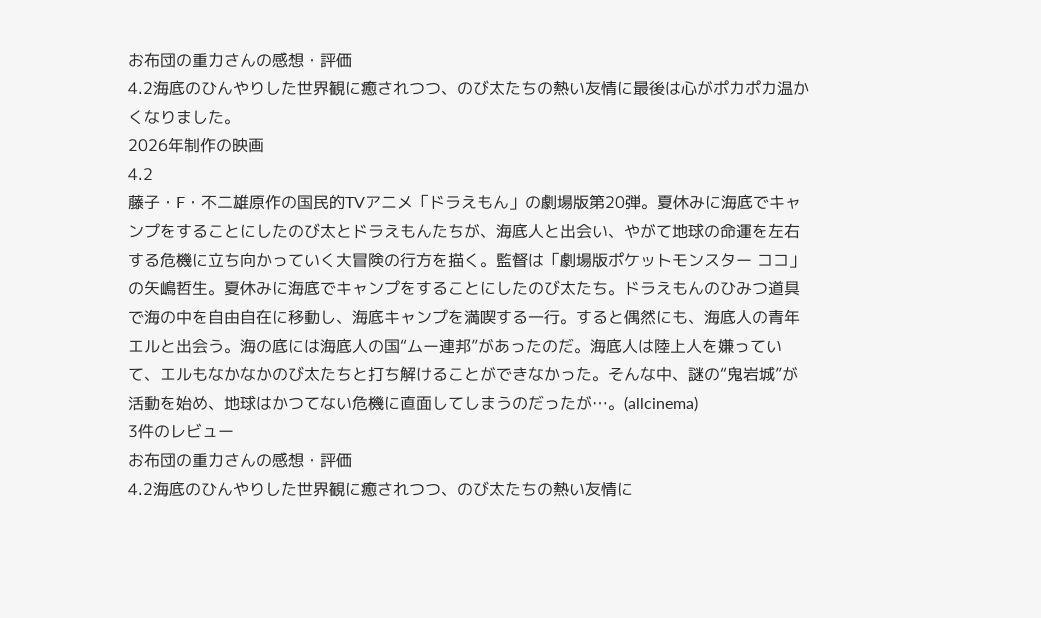お布団の重力さんの感想・評価
4.2海底のひんやりした世界観に癒されつつ、のび太たちの熱い友情に最後は心がポカポカ温かくなりました。
2026年制作の映画
4.2
藤子・F・不二雄原作の国民的TVアニメ「ドラえもん」の劇場版第20弾。夏休みに海底でキャンプをすることにしたのび太とドラえもんたちが、海底人と出会い、やがて地球の命運を左右する危機に立ち向かっていく大冒険の行方を描く。監督は「劇場版ポケットモンスター ココ」の矢嶋哲生。夏休みに海底でキャンプをすることにしたのび太たち。ドラえもんのひみつ道具で海の中を自由自在に移動し、海底キャンプを満喫する一行。すると偶然にも、海底人の青年エルと出会う。海の底には海底人の国“ムー連邦”があったのだ。海底人は陸上人を嫌っていて、エルもなかなかのび太たちと打ち解けることができなかった。そんな中、謎の“鬼岩城”が活動を始め、地球はかつてない危機に直面してしまうのだったが…。(allcinema)
3件のレビュー
お布団の重力さんの感想・評価
4.2海底のひんやりした世界観に癒されつつ、のび太たちの熱い友情に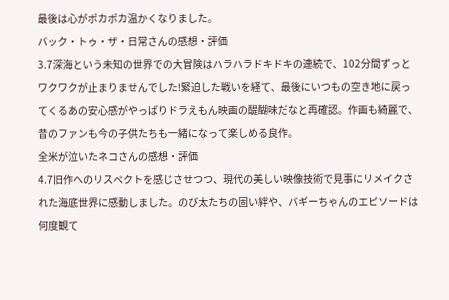最後は心がポカポカ温かくなりました。
バック・トゥ・ザ・日常さんの感想・評価
3.7深海という未知の世界での大冒険はハラハラドキドキの連続で、102分間ずっとワクワクが止まりませんでした!緊迫した戦いを経て、最後にいつもの空き地に戻ってくるあの安心感がやっぱりドラえもん映画の醍醐味だなと再確認。作画も綺麗で、昔のファンも今の子供たちも一緒になって楽しめる良作。
全米が泣いたネコさんの感想・評価
4.7旧作へのリスペクトを感じさせつつ、現代の美しい映像技術で見事にリメイクされた海底世界に感動しました。のび太たちの固い絆や、バギーちゃんのエピソードは何度観て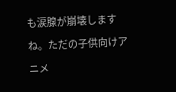も涙腺が崩壊しますね。ただの子供向けアニメ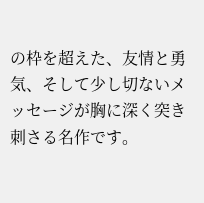の枠を超えた、友情と勇気、そして少し切ないメッセージが胸に深く突き刺さる名作です。